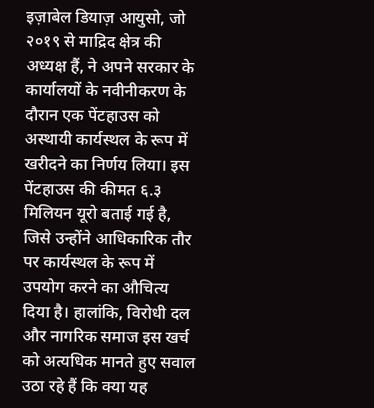इज़ाबेल डियाज़ आयुसो, जो २०१९ से माद्रिद क्षेत्र की अध्यक्ष हैं, ने अपने सरकार के कार्यालयों के नवीनीकरण के दौरान एक पेंटहाउस को अस्थायी कार्यस्थल के रूप में खरीदने का निर्णय लिया। इस पेंटहाउस की कीमत ६.३ मिलियन यूरो बताई गई है, जिसे उन्होंने आधिकारिक तौर पर कार्यस्थल के रूप में उपयोग करने का औचित्य दिया है। हालांकि, विरोधी दल और नागरिक समाज इस खर्च को अत्यधिक मानते हुए सवाल उठा रहे हैं कि क्या यह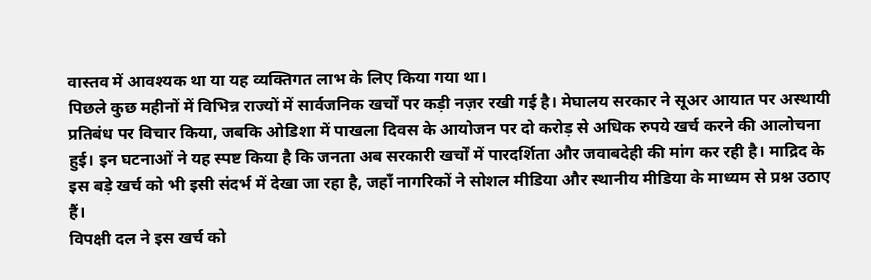वास्तव में आवश्यक था या यह व्यक्तिगत लाभ के लिए किया गया था।
पिछले कुछ महीनों में विभिन्न राज्यों में सार्वजनिक खर्चों पर कड़ी नज़र रखी गई है। मेघालय सरकार ने सूअर आयात पर अस्थायी प्रतिबंध पर विचार किया, जबकि ओडिशा में पाखला दिवस के आयोजन पर दो करोड़ से अधिक रुपये खर्च करने की आलोचना हुई। इन घटनाओं ने यह स्पष्ट किया है कि जनता अब सरकारी खर्चों में पारदर्शिता और जवाबदेही की मांग कर रही है। माद्रिद के इस बड़े खर्च को भी इसी संदर्भ में देखा जा रहा है, जहाँ नागरिकों ने सोशल मीडिया और स्थानीय मीडिया के माध्यम से प्रश्न उठाए हैं।
विपक्षी दल ने इस खर्च को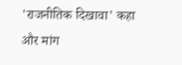'राजनीतिक दिखावा' कहा और मांग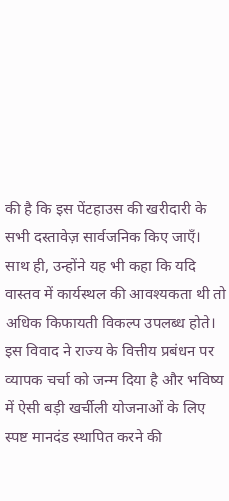की है कि इस पेंटहाउस की खरीदारी के सभी दस्तावेज़ सार्वजनिक किए जाएँ। साथ ही, उन्होंने यह भी कहा कि यदि वास्तव में कार्यस्थल की आवश्यकता थी तो अधिक किफायती विकल्प उपलब्ध होते। इस विवाद ने राज्य के वित्तीय प्रबंधन पर व्यापक चर्चा को जन्म दिया है और भविष्य में ऐसी बड़ी खर्चीली योजनाओं के लिए स्पष्ट मानदंड स्थापित करने की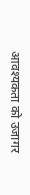आवश्यकता को उजागर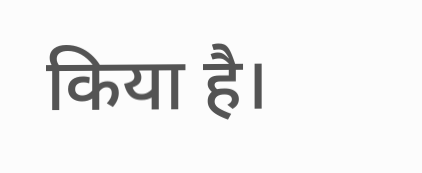किया है।